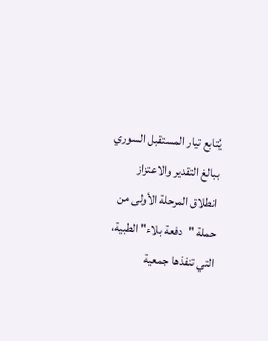يُتابع تيار المستقبل السوري ببالغ التقدير والاعتزاز انطلاق المرحلة الأولى من حملة "دفعة بلاء" الطبية، التي تنفذها جمعية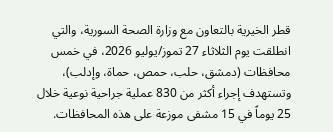قطر الخيرية بالتعاون مع وزارة الصحة السورية، والتي انطلقت يوم الثلاثاء 27 تموز/يوليو 2026، في خمس محافظات (دمشق، حلب، حمص، حماة، وإدلب)، وتستهدف إجراء أكثر من 830 عملية جراحية نوعية خلال 25 يوماً في 15 مشفى موزعة على هذه المحافظات.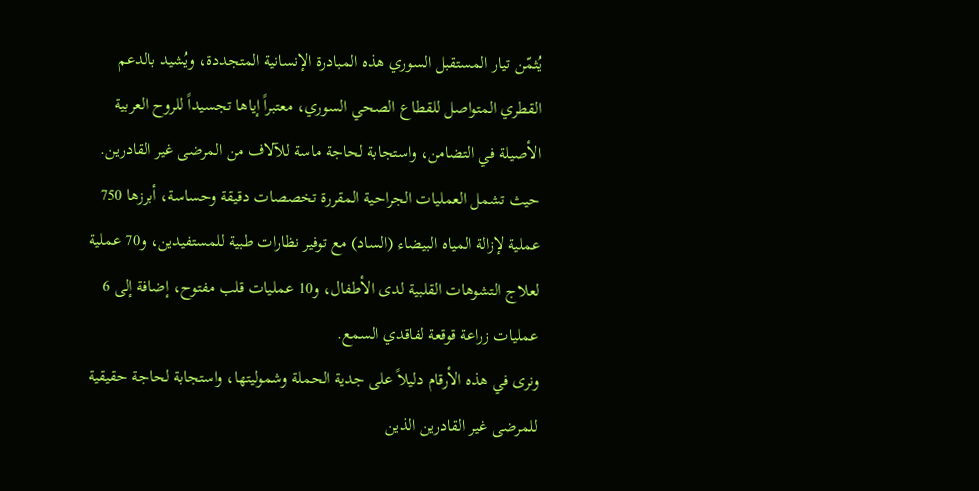يُثمّن تيار المستقبل السوري هذه المبادرة الإنسانية المتجددة، ويُشيد بالدعم القطري المتواصل للقطاع الصحي السوري، معتبراً إياها تجسيداً للروح العربية الأصيلة في التضامن، واستجابة لحاجة ماسة للآلاف من المرضى غير القادرين.
حيث تشمل العمليات الجراحية المقررة تخصصات دقيقة وحساسة، أبرزها 750 عملية لإزالة المياه البيضاء (الساد) مع توفير نظارات طبية للمستفيدين، و70 عملية لعلاج التشوهات القلبية لدى الأطفال، و10 عمليات قلب مفتوح، إضافة إلى 6 عمليات زراعة قوقعة لفاقدي السمع.
ونرى في هذه الأرقام دليلاً على جدية الحملة وشموليتها، واستجابة لحاجة حقيقية للمرضى غير القادرين الذين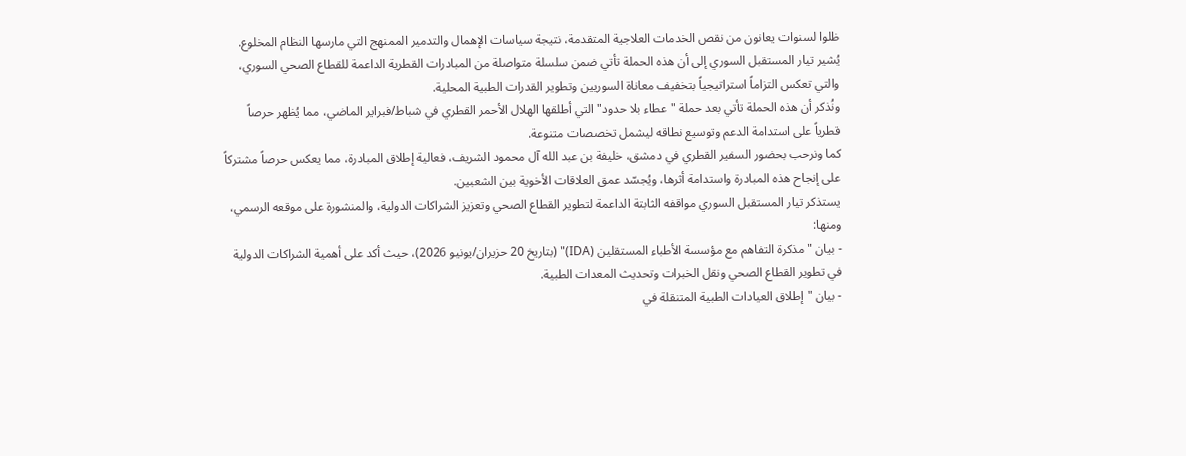ظلوا لسنوات يعانون من نقص الخدمات العلاجية المتقدمة، نتيجة سياسات الإهمال والتدمير الممنهج التي مارسها النظام المخلوع.
يُشير تيار المستقبل السوري إلى أن هذه الحملة تأتي ضمن سلسلة متواصلة من المبادرات القطرية الداعمة للقطاع الصحي السوري، والتي تعكس التزاماً استراتيجياً بتخفيف معاناة السوريين وتطوير القدرات الطبية المحلية.
ونُذكر أن هذه الحملة تأتي بعد حملة "عطاء بلا حدود" التي أطلقها الهلال الأحمر القطري في شباط/فبراير الماضي، مما يُظهر حرصاً قطرياً على استدامة الدعم وتوسيع نطاقه ليشمل تخصصات متنوعة.
كما ونرحب بحضور السفير القطري في دمشق، خليفة بن عبد الله آل محمود الشريف، فعالية إطلاق المبادرة، مما يعكس حرصاً مشتركاً على إنجاح هذه المبادرة واستدامة أثرها، ويُجسّد عمق العلاقات الأخوية بين الشعبين.
يستذكر تيار المستقبل السوري مواقفه الثابتة الداعمة لتطوير القطاع الصحي وتعزيز الشراكات الدولية، والمنشورة على موقعه الرسمي، ومنها:
- بيان "مذكرة التفاهم مع مؤسسة الأطباء المستقلين (IDA)" (بتاريخ 20 حزيران/يونيو 2026)، حيث أكد على أهمية الشراكات الدولية في تطوير القطاع الصحي ونقل الخبرات وتحديث المعدات الطبية.
- بيان "إطلاق العيادات الطبية المتنقلة في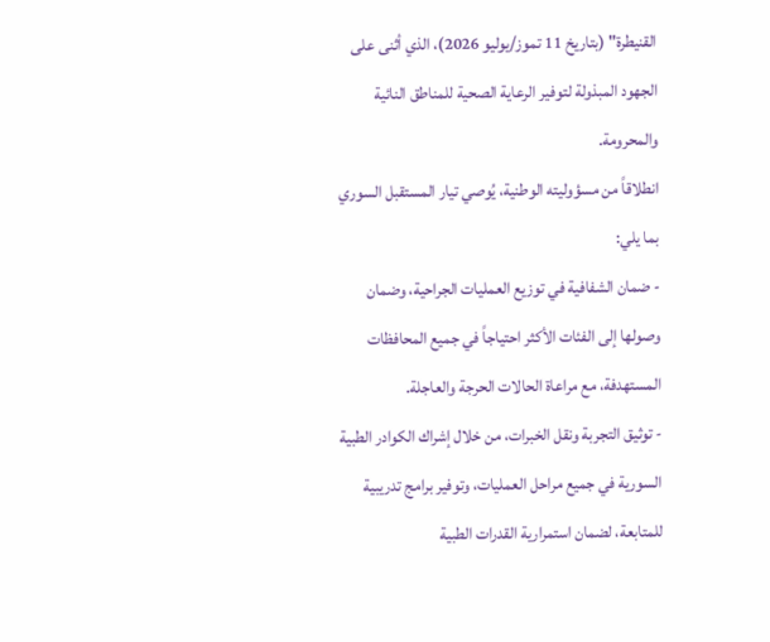القنيطرة" (بتاريخ 11 تموز/يوليو 2026)، الذي أثنى على الجهود المبذولة لتوفير الرعاية الصحية للمناطق النائية والمحرومة.
انطلاقاً من مسؤوليته الوطنية، يُوصي تيار المستقبل السوري بما يلي:
- ضمان الشفافية في توزيع العمليات الجراحية، وضمان وصولها إلى الفئات الأكثر احتياجاً في جميع المحافظات المستهدفة، مع مراعاة الحالات الحرجة والعاجلة.
- توثيق التجربة ونقل الخبرات، من خلال إشراك الكوادر الطبية السورية في جميع مراحل العمليات، وتوفير برامج تدريبية للمتابعة، لضمان استمرارية القدرات الطبية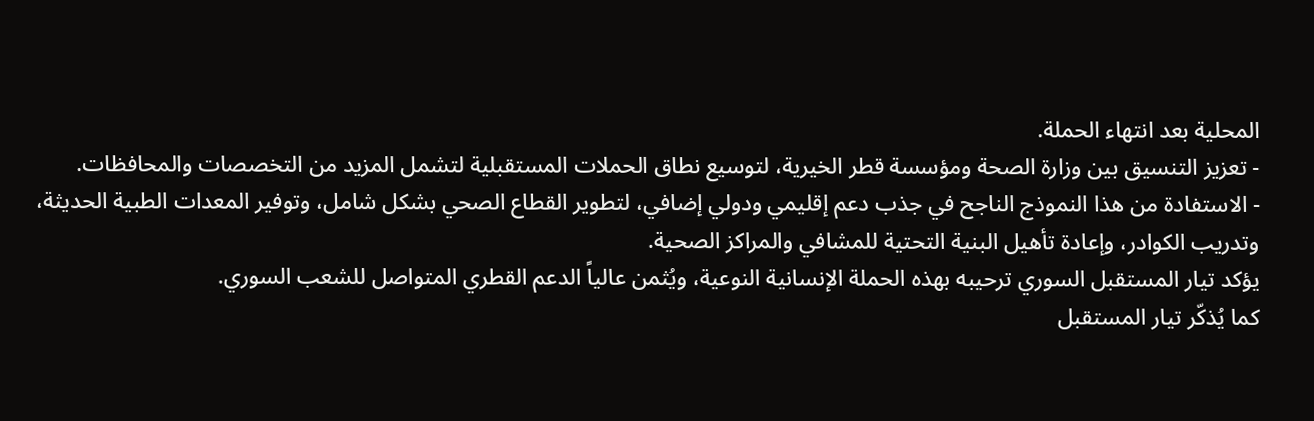المحلية بعد انتهاء الحملة.
- تعزيز التنسيق بين وزارة الصحة ومؤسسة قطر الخيرية، لتوسيع نطاق الحملات المستقبلية لتشمل المزيد من التخصصات والمحافظات.
- الاستفادة من هذا النموذج الناجح في جذب دعم إقليمي ودولي إضافي، لتطوير القطاع الصحي بشكل شامل، وتوفير المعدات الطبية الحديثة، وتدريب الكوادر، وإعادة تأهيل البنية التحتية للمشافي والمراكز الصحية.
يؤكد تيار المستقبل السوري ترحيبه بهذه الحملة الإنسانية النوعية، ويُثمن عالياً الدعم القطري المتواصل للشعب السوري.
كما يُذكّر تيار المستقبل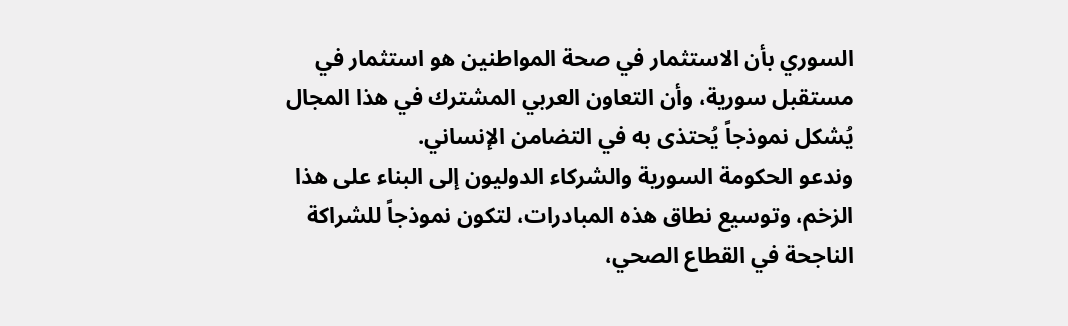السوري بأن الاستثمار في صحة المواطنين هو استثمار في مستقبل سورية، وأن التعاون العربي المشترك في هذا المجال يُشكل نموذجاً يُحتذى به في التضامن الإنساني.
وندعو الحكومة السورية والشركاء الدوليون إلى البناء على هذا الزخم، وتوسيع نطاق هذه المبادرات، لتكون نموذجاً للشراكة الناجحة في القطاع الصحي،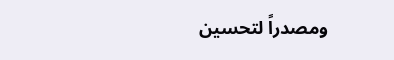ومصدراً لتحسين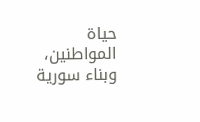حياة المواطنين، وبناء سورية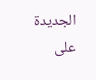الجديدة على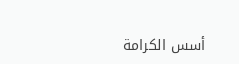أسس الكرامة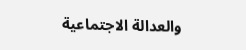والعدالة الاجتماعية